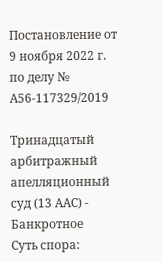Постановление от 9 ноября 2022 г. по делу № А56-117329/2019

Тринадцатый арбитражный апелляционный суд (13 ААС) - Банкротное
Суть спора: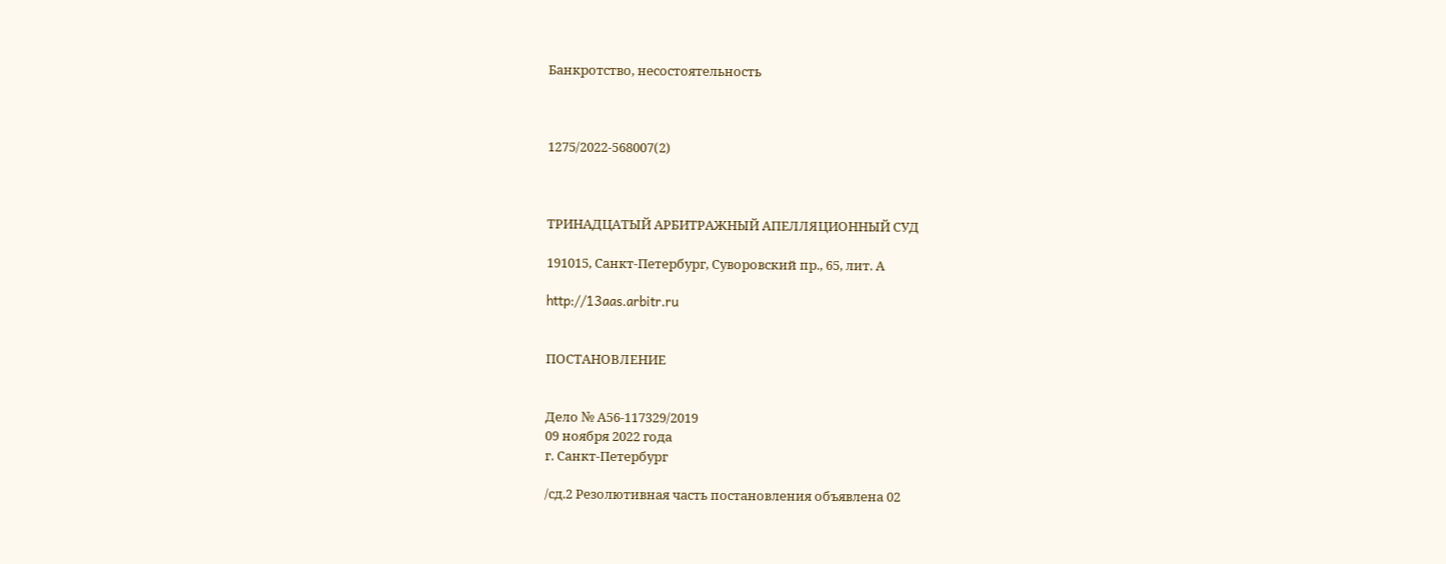Банкротство, несостоятельность



1275/2022-568007(2)



ТРИНАДЦАТЫЙ АРБИТРАЖНЫЙ АПЕЛЛЯЦИОННЫЙ СУД

191015, Санкт-Петербург, Суворовский пр., 65, лит. А

http://13aas.arbitr.ru


ПОСТАНОВЛЕНИЕ


Дело № А56-117329/2019
09 ноября 2022 года
г. Санкт-Петербург

/сд.2 Резолютивная часть постановления объявлена 02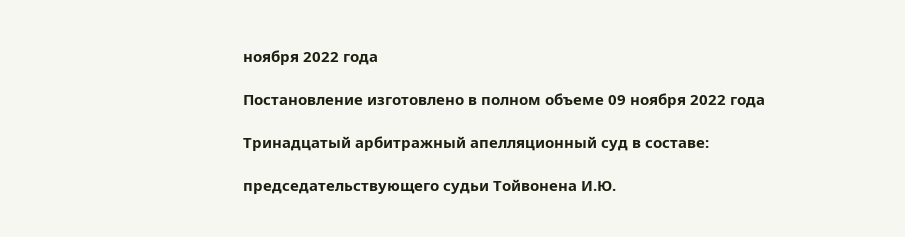ноября 2022 года

Постановление изготовлено в полном объеме 09 ноября 2022 года

Тринадцатый арбитражный апелляционный суд в составе:

председательствующего судьи Тойвонена И.Ю.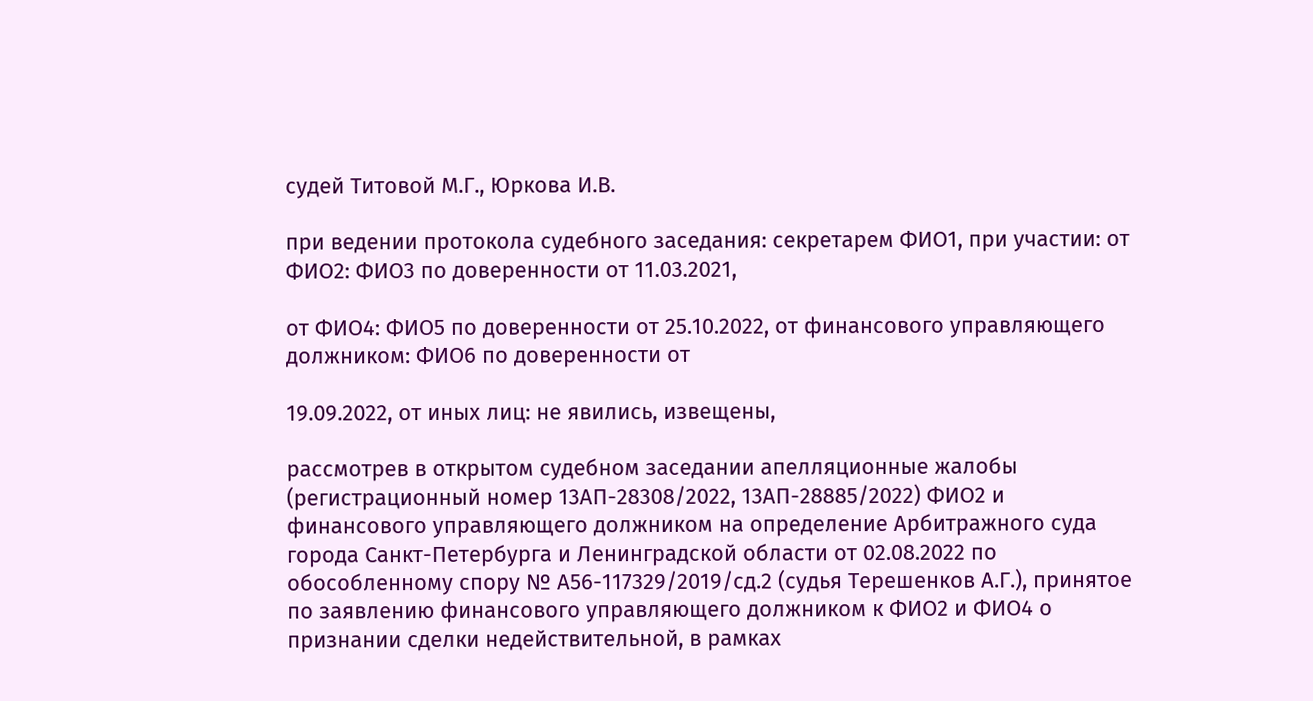судей Титовой М.Г., Юркова И.В.

при ведении протокола судебного заседания: секретарем ФИО1, при участии: от ФИО2: ФИО3 по доверенности от 11.03.2021,

от ФИО4: ФИО5 по доверенности от 25.10.2022, от финансового управляющего должником: ФИО6 по доверенности от

19.09.2022, от иных лиц: не явились, извещены,

рассмотрев в открытом судебном заседании апелляционные жалобы (регистрационный номер 13АП-28308/2022, 13АП-28885/2022) ФИО2 и финансового управляющего должником на определение Арбитражного суда города Санкт-Петербурга и Ленинградской области от 02.08.2022 по обособленному спору № А56-117329/2019/сд.2 (судья Терешенков А.Г.), принятое по заявлению финансового управляющего должником к ФИО2 и ФИО4 о признании сделки недействительной, в рамках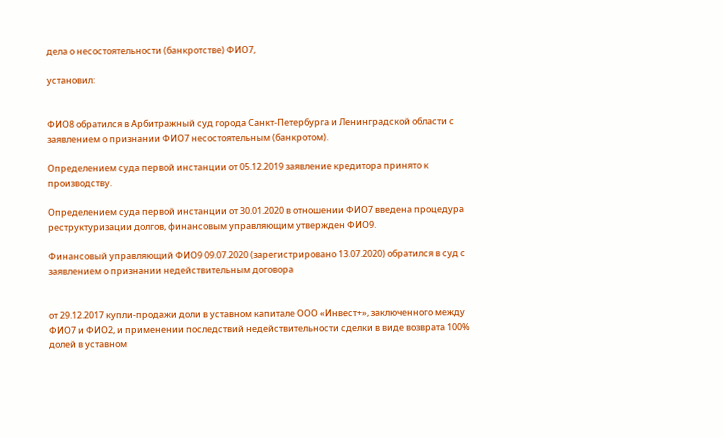дела о несостоятельности (банкротстве) ФИО7,

установил:


ФИО8 обратился в Арбитражный суд города Санкт-Петербурга и Ленинградской области с заявлением о признании ФИО7 несостоятельным (банкротом).

Определением суда первой инстанции от 05.12.2019 заявление кредитора принято к производству.

Определением суда первой инстанции от 30.01.2020 в отношении ФИО7 введена процедура реструктуризации долгов, финансовым управляющим утвержден ФИО9.

Финансовый управляющий ФИО9 09.07.2020 (зарегистрировано 13.07.2020) обратился в суд с заявлением о признании недействительным договора


от 29.12.2017 купли-продажи доли в уставном капитале ООО «Инвест+», заключенного между ФИО7 и ФИО2, и применении последствий недействительности сделки в виде возврата 100% долей в уставном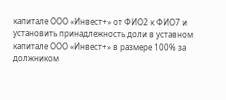капитале ООО «Инвест+» от ФИО2 к ФИО7 и установить принадлежность доли в уставном капитале ООО «Инвест+» в размере 100% за должником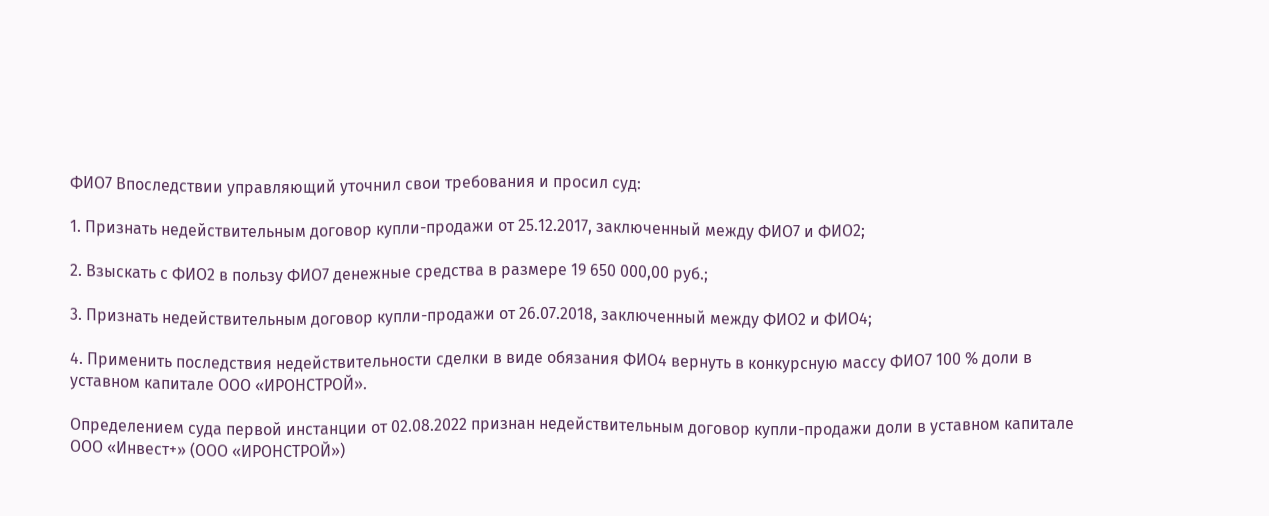ФИО7 Впоследствии управляющий уточнил свои требования и просил суд:

1. Признать недействительным договор купли-продажи от 25.12.2017, заключенный между ФИО7 и ФИО2;

2. Взыскать с ФИО2 в пользу ФИО7 денежные средства в размере 19 650 000,00 руб.;

3. Признать недействительным договор купли-продажи от 26.07.2018, заключенный между ФИО2 и ФИО4;

4. Применить последствия недействительности сделки в виде обязания ФИО4 вернуть в конкурсную массу ФИО7 100 % доли в уставном капитале ООО «ИРОНСТРОЙ».

Определением суда первой инстанции от 02.08.2022 признан недействительным договор купли-продажи доли в уставном капитале ООО «Инвест+» (ООО «ИРОНСТРОЙ»)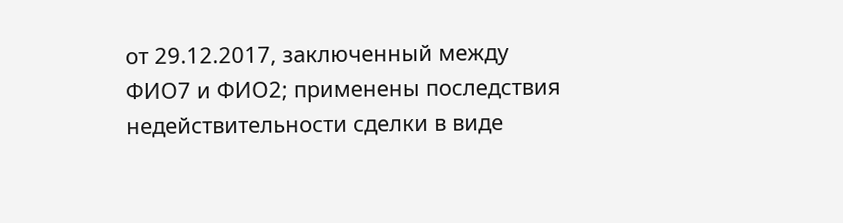от 29.12.2017, заключенный между ФИО7 и ФИО2; применены последствия недействительности сделки в виде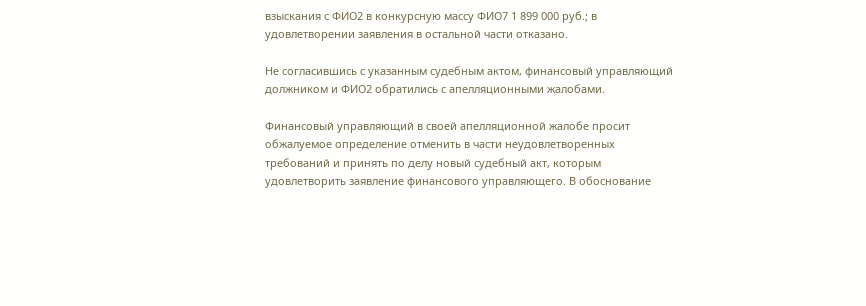взыскания с ФИО2 в конкурсную массу ФИО7 1 899 000 руб.; в удовлетворении заявления в остальной части отказано.

Не согласившись с указанным судебным актом, финансовый управляющий должником и ФИО2 обратились с апелляционными жалобами.

Финансовый управляющий в своей апелляционной жалобе просит обжалуемое определение отменить в части неудовлетворенных требований и принять по делу новый судебный акт, которым удовлетворить заявление финансового управляющего. В обоснование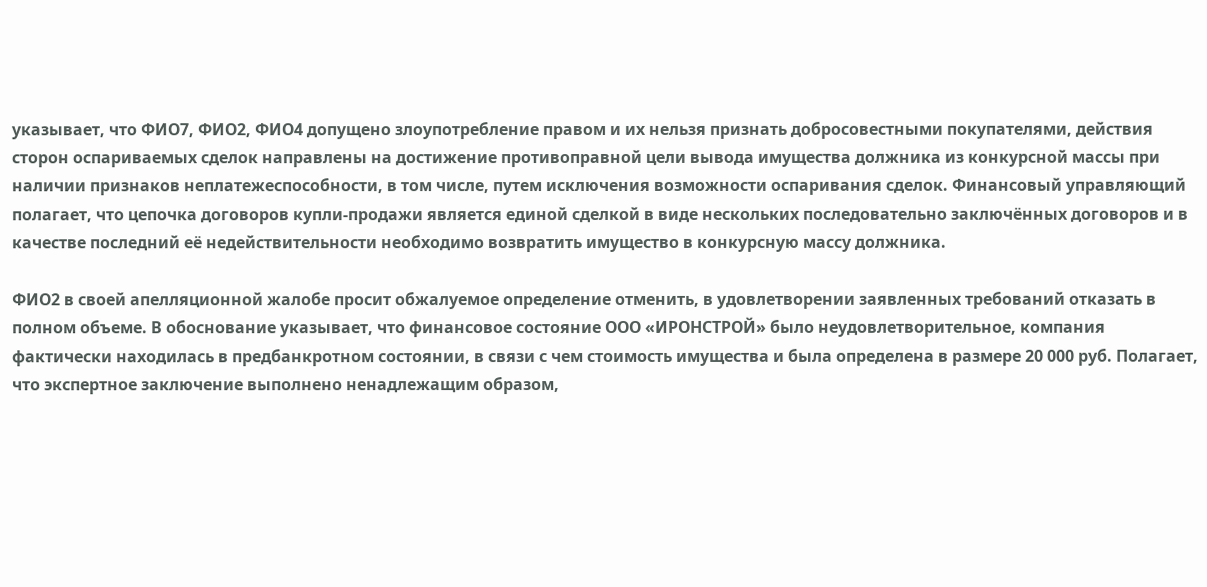указывает, что ФИО7, ФИО2, ФИО4 допущено злоупотребление правом и их нельзя признать добросовестными покупателями, действия сторон оспариваемых сделок направлены на достижение противоправной цели вывода имущества должника из конкурсной массы при наличии признаков неплатежеспособности, в том числе, путем исключения возможности оспаривания сделок. Финансовый управляющий полагает, что цепочка договоров купли-продажи является единой сделкой в виде нескольких последовательно заключённых договоров и в качестве последний её недействительности необходимо возвратить имущество в конкурсную массу должника.

ФИО2 в своей апелляционной жалобе просит обжалуемое определение отменить, в удовлетворении заявленных требований отказать в полном объеме. В обоснование указывает, что финансовое состояние ООО «ИРОНСТРОЙ» было неудовлетворительное, компания фактически находилась в предбанкротном состоянии, в связи с чем стоимость имущества и была определена в размере 20 000 руб. Полагает, что экспертное заключение выполнено ненадлежащим образом,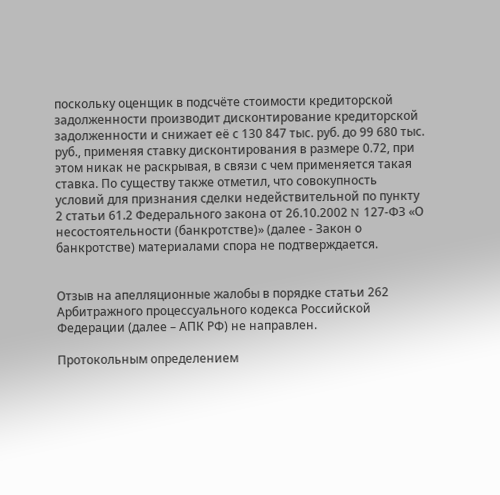поскольку оценщик в подсчёте стоимости кредиторской задолженности производит дисконтирование кредиторской задолженности и снижает её с 130 847 тыс. руб. до 99 680 тыс. руб., применяя ставку дисконтирования в размере 0.72, при этом никак не раскрывая, в связи с чем применяется такая ставка. По существу также отметил, что совокупность условий для признания сделки недействительной по пункту 2 статьи 61.2 Федерального закона от 26.10.2002 N 127-ФЗ «О несостоятельности (банкротстве)» (далее - Закон о банкротстве) материалами спора не подтверждается.


Отзыв на апелляционные жалобы в порядке статьи 262 Арбитражного процессуального кодекса Российской Федерации (далее – АПК РФ) не направлен.

Протокольным определением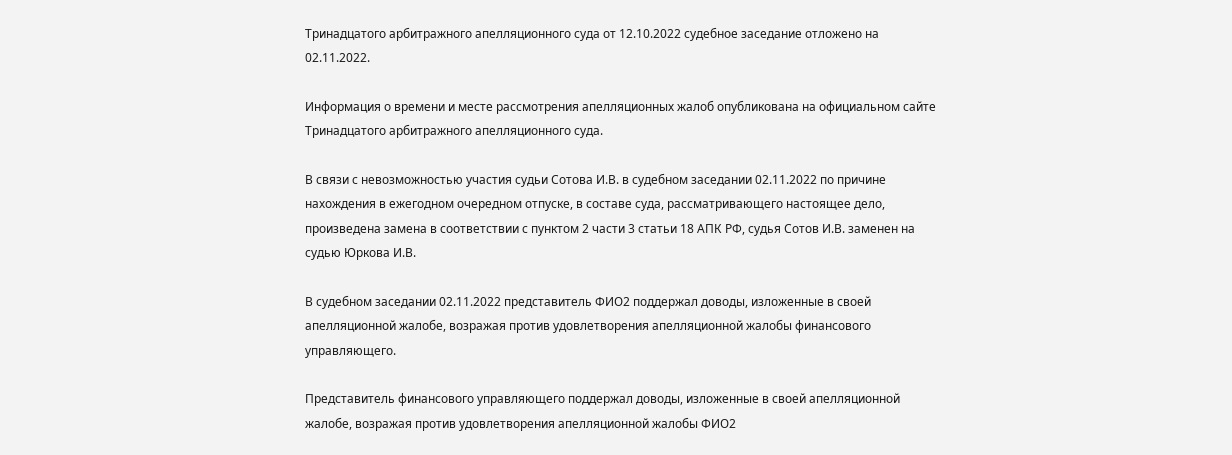Тринадцатого арбитражного апелляционного суда от 12.10.2022 судебное заседание отложено на 02.11.2022.

Информация о времени и месте рассмотрения апелляционных жалоб опубликована на официальном сайте Тринадцатого арбитражного апелляционного суда.

В связи с невозможностью участия судьи Сотова И.В. в судебном заседании 02.11.2022 по причине нахождения в ежегодном очередном отпуске, в составе суда, рассматривающего настоящее дело, произведена замена в соответствии с пунктом 2 части 3 статьи 18 АПК РФ, судья Сотов И.В. заменен на судью Юркова И.В.

В судебном заседании 02.11.2022 представитель ФИО2 поддержал доводы, изложенные в своей апелляционной жалобе, возражая против удовлетворения апелляционной жалобы финансового управляющего.

Представитель финансового управляющего поддержал доводы, изложенные в своей апелляционной жалобе, возражая против удовлетворения апелляционной жалобы ФИО2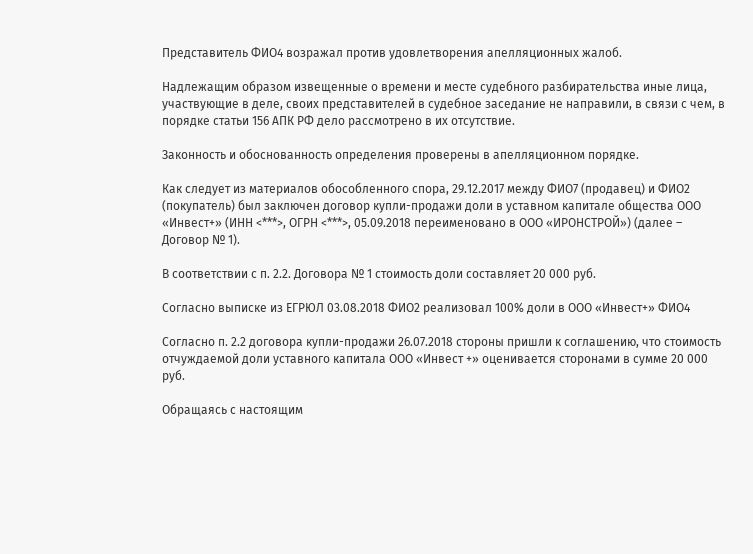Представитель ФИО4 возражал против удовлетворения апелляционных жалоб.

Надлежащим образом извещенные о времени и месте судебного разбирательства иные лица, участвующие в деле, своих представителей в судебное заседание не направили, в связи с чем, в порядке статьи 156 АПК РФ дело рассмотрено в их отсутствие.

Законность и обоснованность определения проверены в апелляционном порядке.

Как следует из материалов обособленного спора, 29.12.2017 между ФИО7 (продавец) и ФИО2 (покупатель) был заключен договор купли-продажи доли в уставном капитале общества ООО «Инвест+» (ИНН <***>, ОГРН <***>, 05.09.2018 переименовано в ООО «ИРОНСТРОЙ») (далее – Договор № 1).

В соответствии с п. 2.2. Договора № 1 стоимость доли составляет 20 000 руб.

Согласно выписке из ЕГРЮЛ 03.08.2018 ФИО2 реализовал 100% доли в ООО «Инвест+» ФИО4

Согласно п. 2.2 договора купли-продажи 26.07.2018 стороны пришли к соглашению, что стоимость отчуждаемой доли уставного капитала ООО «Инвест +» оценивается сторонами в сумме 20 000 руб.

Обращаясь с настоящим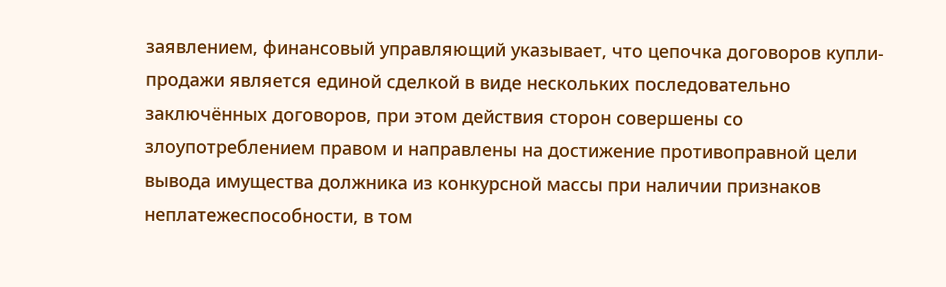заявлением, финансовый управляющий указывает, что цепочка договоров купли-продажи является единой сделкой в виде нескольких последовательно заключённых договоров, при этом действия сторон совершены со злоупотреблением правом и направлены на достижение противоправной цели вывода имущества должника из конкурсной массы при наличии признаков неплатежеспособности, в том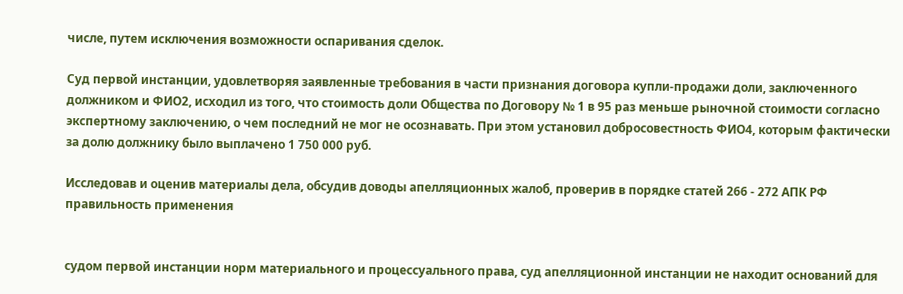числе, путем исключения возможности оспаривания сделок.

Суд первой инстанции, удовлетворяя заявленные требования в части признания договора купли-продажи доли, заключенного должником и ФИО2, исходил из того, что стоимость доли Общества по Договору № 1 в 95 раз меньше рыночной стоимости согласно экспертному заключению, о чем последний не мог не осознавать. При этом установил добросовестность ФИО4, которым фактически за долю должнику было выплачено 1 750 000 руб.

Исследовав и оценив материалы дела, обсудив доводы апелляционных жалоб, проверив в порядке статей 266 - 272 АПК РФ правильность применения


судом первой инстанции норм материального и процессуального права, суд апелляционной инстанции не находит оснований для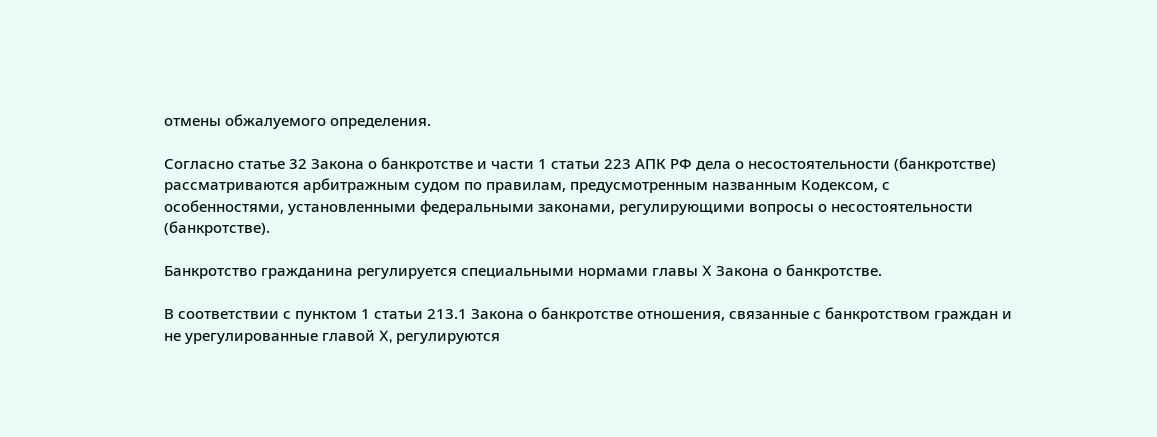отмены обжалуемого определения.

Согласно статье 32 Закона о банкротстве и части 1 статьи 223 АПК РФ дела о несостоятельности (банкротстве) рассматриваются арбитражным судом по правилам, предусмотренным названным Кодексом, с особенностями, установленными федеральными законами, регулирующими вопросы о несостоятельности (банкротстве).

Банкротство гражданина регулируется специальными нормами главы X Закона о банкротстве.

В соответствии с пунктом 1 статьи 213.1 Закона о банкротстве отношения, связанные с банкротством граждан и не урегулированные главой X, регулируются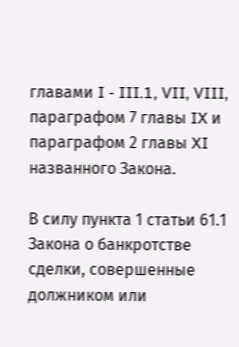главами I - III.1, VII, VIII, параграфом 7 главы IX и параграфом 2 главы XI названного Закона.

В силу пункта 1 статьи 61.1 Закона о банкротстве сделки, совершенные должником или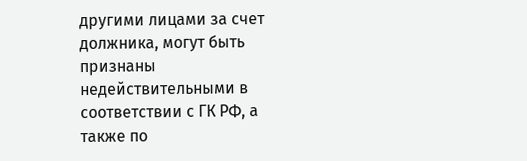другими лицами за счет должника, могут быть признаны недействительными в соответствии с ГК РФ, а также по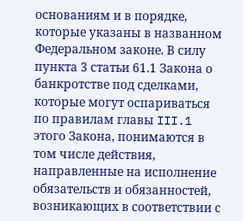основаниям и в порядке, которые указаны в названном Федеральном законе. В силу пункта 3 статьи 61.1 Закона о банкротстве под сделками, которые могут оспариваться по правилам главы III.1 этого Закона, понимаются в том числе действия, направленные на исполнение обязательств и обязанностей, возникающих в соответствии с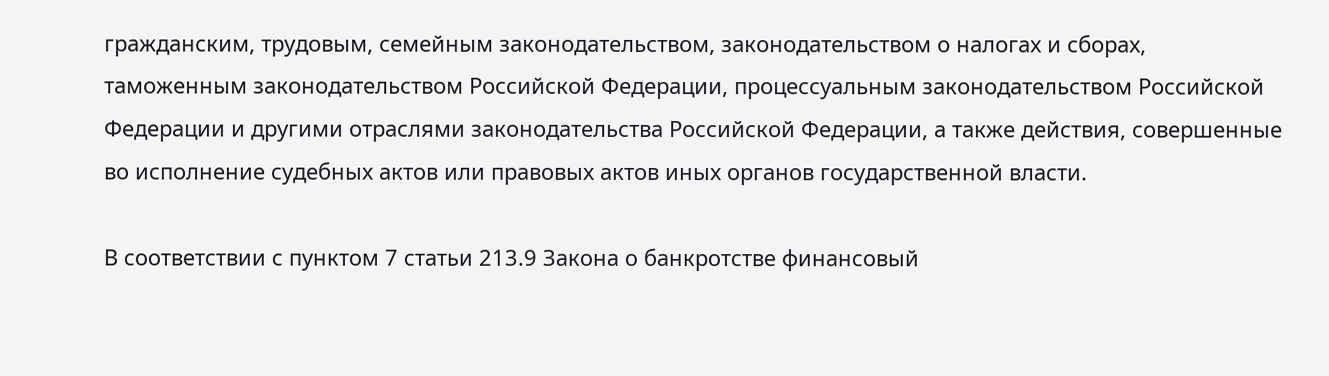гражданским, трудовым, семейным законодательством, законодательством о налогах и сборах, таможенным законодательством Российской Федерации, процессуальным законодательством Российской Федерации и другими отраслями законодательства Российской Федерации, а также действия, совершенные во исполнение судебных актов или правовых актов иных органов государственной власти.

В соответствии с пунктом 7 статьи 213.9 Закона о банкротстве финансовый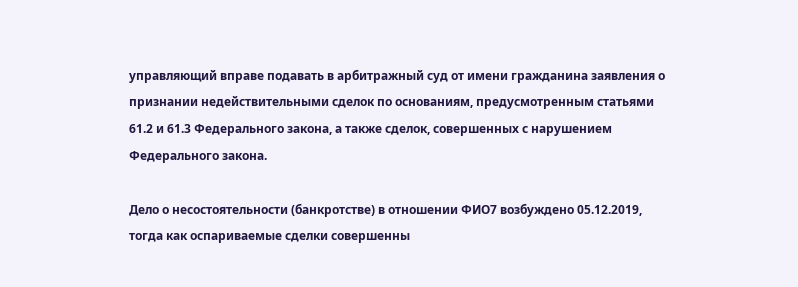управляющий вправе подавать в арбитражный суд от имени гражданина заявления о признании недействительными сделок по основаниям, предусмотренным статьями 61.2 и 61.3 Федерального закона, а также сделок, совершенных с нарушением Федерального закона.

Дело о несостоятельности (банкротстве) в отношении ФИО7 возбуждено 05.12.2019, тогда как оспариваемые сделки совершенны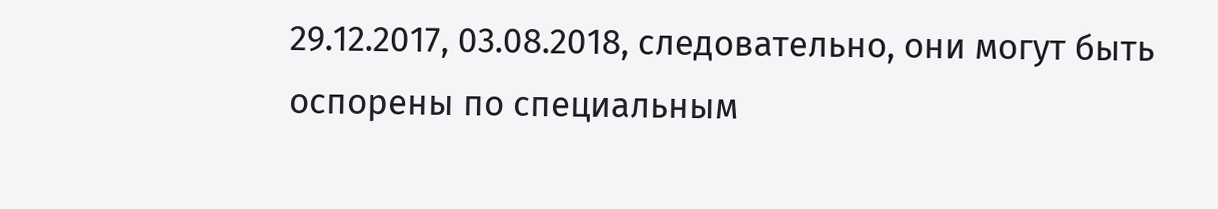29.12.2017, 03.08.2018, следовательно, они могут быть оспорены по специальным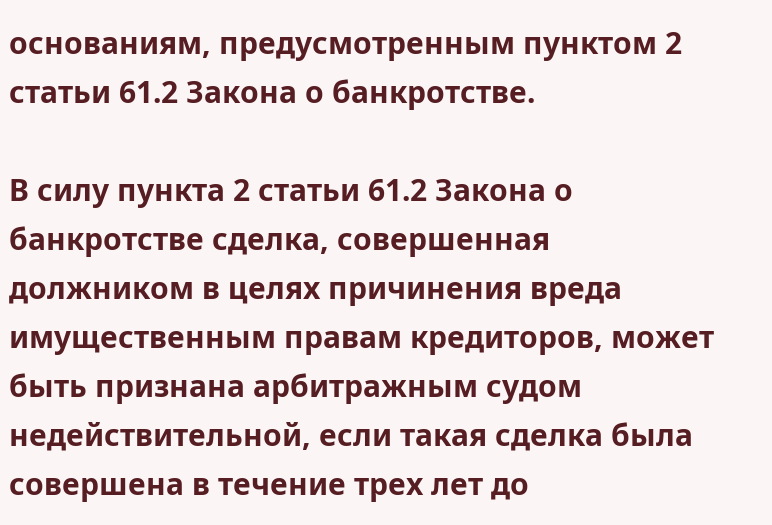основаниям, предусмотренным пунктом 2 статьи 61.2 Закона о банкротстве.

В силу пункта 2 статьи 61.2 Закона о банкротстве сделка, совершенная должником в целях причинения вреда имущественным правам кредиторов, может быть признана арбитражным судом недействительной, если такая сделка была совершена в течение трех лет до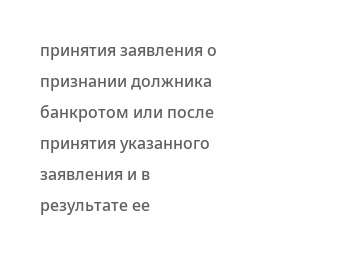принятия заявления о признании должника банкротом или после принятия указанного заявления и в результате ее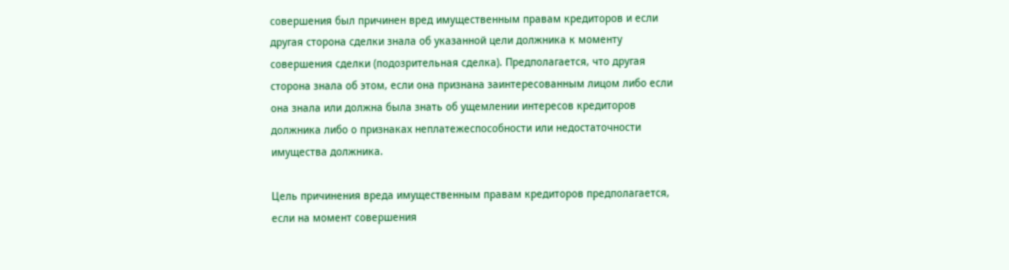совершения был причинен вред имущественным правам кредиторов и если другая сторона сделки знала об указанной цели должника к моменту совершения сделки (подозрительная сделка). Предполагается, что другая сторона знала об этом, если она признана заинтересованным лицом либо если она знала или должна была знать об ущемлении интересов кредиторов должника либо о признаках неплатежеспособности или недостаточности имущества должника.

Цель причинения вреда имущественным правам кредиторов предполагается, если на момент совершения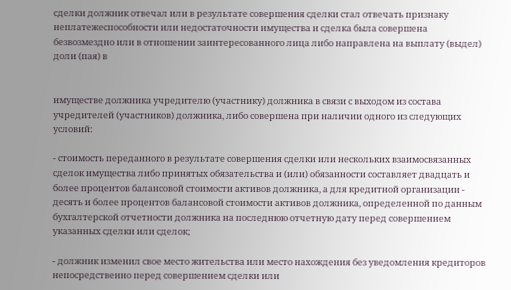сделки должник отвечал или в результате совершения сделки стал отвечать признаку неплатежеспособности или недостаточности имущества и сделка была совершена безвозмездно или в отношении заинтересованного лица либо направлена на выплату (выдел) доли (пая) в


имуществе должника учредителю (участнику) должника в связи с выходом из состава учредителей (участников) должника, либо совершена при наличии одного из следующих условий:

- стоимость переданного в результате совершения сделки или нескольких взаимосвязанных сделок имущества либо принятых обязательства и (или) обязанности составляет двадцать и более процентов балансовой стоимости активов должника, а для кредитной организации - десять и более процентов балансовой стоимости активов должника, определенной по данным бухгалтерской отчетности должника на последнюю отчетную дату перед совершением указанных сделки или сделок;

- должник изменил свое место жительства или место нахождения без уведомления кредиторов непосредственно перед совершением сделки или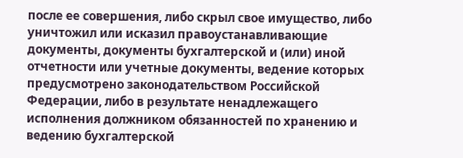после ее совершения, либо скрыл свое имущество, либо уничтожил или исказил правоустанавливающие документы, документы бухгалтерской и (или) иной отчетности или учетные документы, ведение которых предусмотрено законодательством Российской Федерации, либо в результате ненадлежащего исполнения должником обязанностей по хранению и ведению бухгалтерской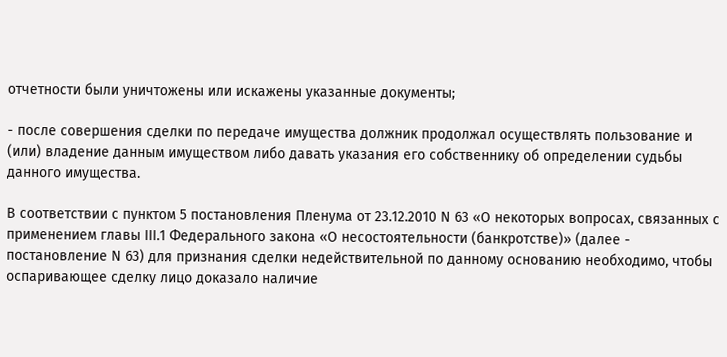отчетности были уничтожены или искажены указанные документы;

- после совершения сделки по передаче имущества должник продолжал осуществлять пользование и (или) владение данным имуществом либо давать указания его собственнику об определении судьбы данного имущества.

В соответствии с пунктом 5 постановления Пленума от 23.12.2010 N 63 «О некоторых вопросах, связанных с применением главы III.1 Федерального закона «О несостоятельности (банкротстве)» (далее - постановление N 63) для признания сделки недействительной по данному основанию необходимо, чтобы оспаривающее сделку лицо доказало наличие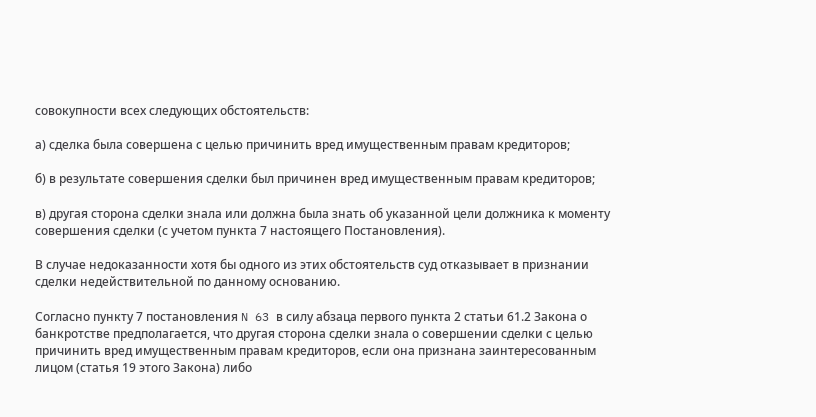совокупности всех следующих обстоятельств:

а) сделка была совершена с целью причинить вред имущественным правам кредиторов;

б) в результате совершения сделки был причинен вред имущественным правам кредиторов;

в) другая сторона сделки знала или должна была знать об указанной цели должника к моменту совершения сделки (с учетом пункта 7 настоящего Постановления).

В случае недоказанности хотя бы одного из этих обстоятельств суд отказывает в признании сделки недействительной по данному основанию.

Согласно пункту 7 постановления N 63 в силу абзаца первого пункта 2 статьи 61.2 Закона о банкротстве предполагается, что другая сторона сделки знала о совершении сделки с целью причинить вред имущественным правам кредиторов, если она признана заинтересованным лицом (статья 19 этого Закона) либо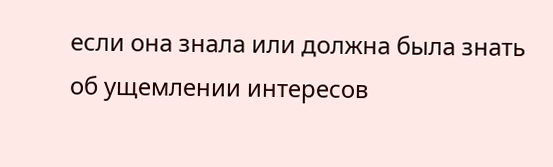если она знала или должна была знать об ущемлении интересов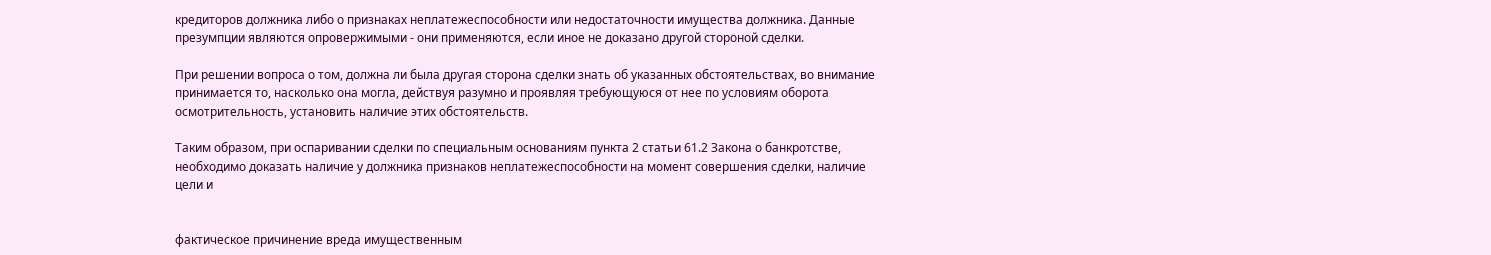кредиторов должника либо о признаках неплатежеспособности или недостаточности имущества должника. Данные презумпции являются опровержимыми - они применяются, если иное не доказано другой стороной сделки.

При решении вопроса о том, должна ли была другая сторона сделки знать об указанных обстоятельствах, во внимание принимается то, насколько она могла, действуя разумно и проявляя требующуюся от нее по условиям оборота осмотрительность, установить наличие этих обстоятельств.

Таким образом, при оспаривании сделки по специальным основаниям пункта 2 статьи 61.2 Закона о банкротстве, необходимо доказать наличие у должника признаков неплатежеспособности на момент совершения сделки, наличие цели и


фактическое причинение вреда имущественным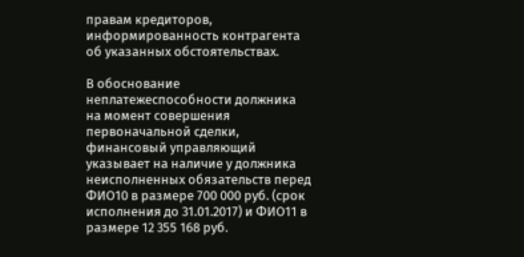правам кредиторов, информированность контрагента об указанных обстоятельствах.

В обоснование неплатежеспособности должника на момент совершения первоначальной сделки, финансовый управляющий указывает на наличие у должника неисполненных обязательств перед ФИО10 в размере 700 000 руб. (срок исполнения до 31.01.2017) и ФИО11 в размере 12 355 168 руб.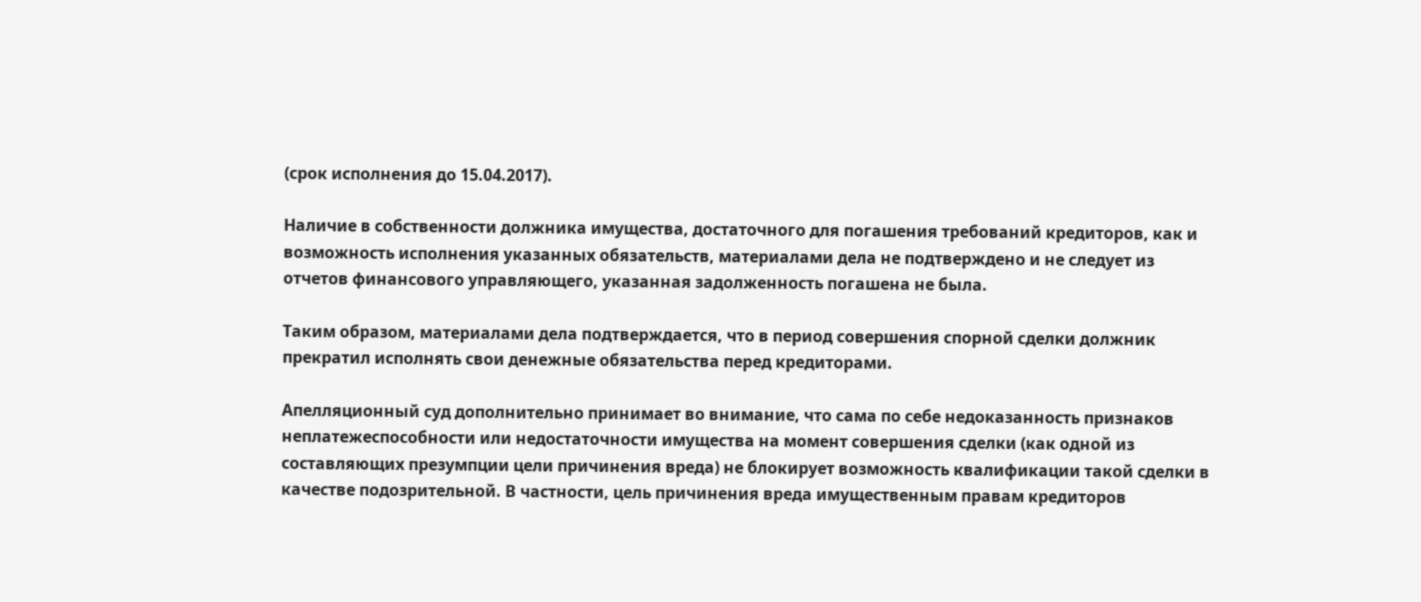(срок исполнения до 15.04.2017).

Наличие в собственности должника имущества, достаточного для погашения требований кредиторов, как и возможность исполнения указанных обязательств, материалами дела не подтверждено и не следует из отчетов финансового управляющего, указанная задолженность погашена не была.

Таким образом, материалами дела подтверждается, что в период совершения спорной сделки должник прекратил исполнять свои денежные обязательства перед кредиторами.

Апелляционный суд дополнительно принимает во внимание, что сама по себе недоказанность признаков неплатежеспособности или недостаточности имущества на момент совершения сделки (как одной из составляющих презумпции цели причинения вреда) не блокирует возможность квалификации такой сделки в качестве подозрительной. В частности, цель причинения вреда имущественным правам кредиторов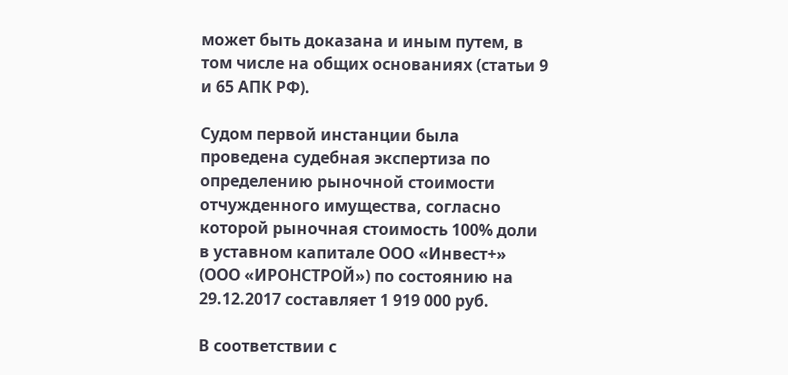может быть доказана и иным путем, в том числе на общих основаниях (статьи 9 и 65 АПК РФ).

Судом первой инстанции была проведена судебная экспертиза по определению рыночной стоимости отчужденного имущества, согласно которой рыночная стоимость 100% доли в уставном капитале ООО «Инвест+» (ООО «ИРОНСТРОЙ») по состоянию на 29.12.2017 составляет 1 919 000 руб.

В соответствии с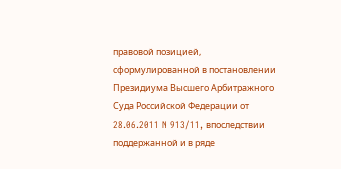правовой позицией, сформулированной в постановлении Президиума Высшего Арбитражного Суда Российской Федерации от 28.06.2011 N 913/11, впоследствии поддержанной и в ряде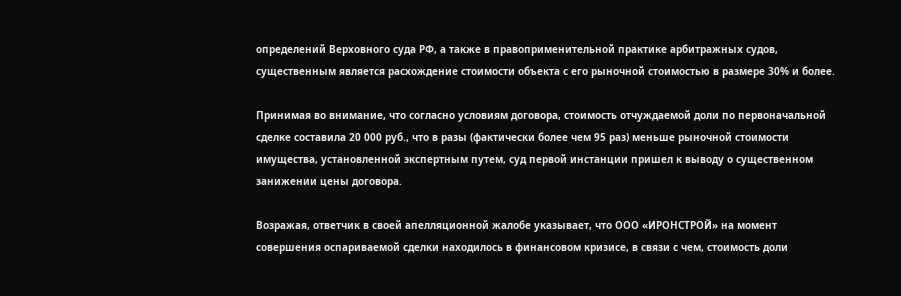определений Верховного суда РФ, а также в правоприменительной практике арбитражных судов, существенным является расхождение стоимости объекта с его рыночной стоимостью в размере 30% и более.

Принимая во внимание, что согласно условиям договора, стоимость отчуждаемой доли по первоначальной сделке составила 20 000 руб., что в разы (фактически более чем 95 раз) меньше рыночной стоимости имущества, установленной экспертным путем, суд первой инстанции пришел к выводу о существенном занижении цены договора.

Возражая, ответчик в своей апелляционной жалобе указывает, что ООО «ИРОНСТРОЙ» на момент совершения оспариваемой сделки находилось в финансовом кризисе, в связи с чем, стоимость доли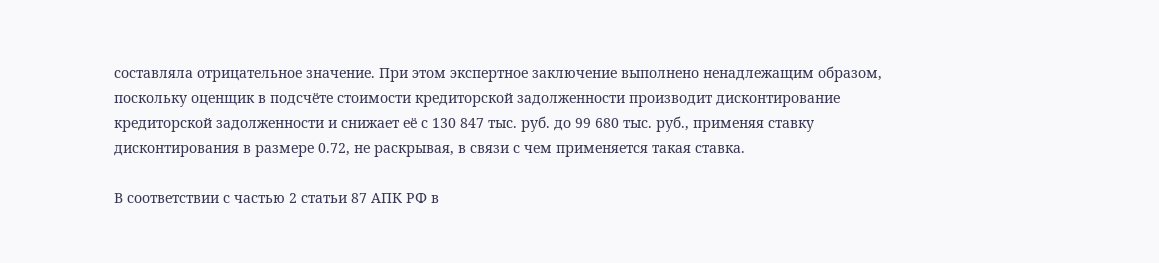составляла отрицательное значение. При этом экспертное заключение выполнено ненадлежащим образом, поскольку оценщик в подсчёте стоимости кредиторской задолженности производит дисконтирование кредиторской задолженности и снижает её с 130 847 тыс. руб. до 99 680 тыс. руб., применяя ставку дисконтирования в размере 0.72, не раскрывая, в связи с чем применяется такая ставка.

В соответствии с частью 2 статьи 87 АПК РФ в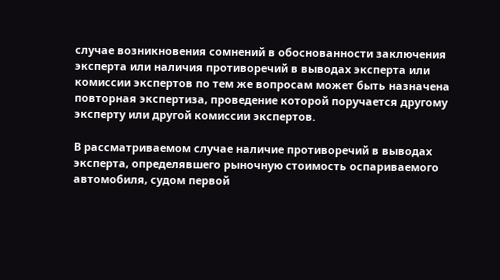случае возникновения сомнений в обоснованности заключения эксперта или наличия противоречий в выводах эксперта или комиссии экспертов по тем же вопросам может быть назначена повторная экспертиза, проведение которой поручается другому эксперту или другой комиссии экспертов.

В рассматриваемом случае наличие противоречий в выводах эксперта, определявшего рыночную стоимость оспариваемого автомобиля, судом первой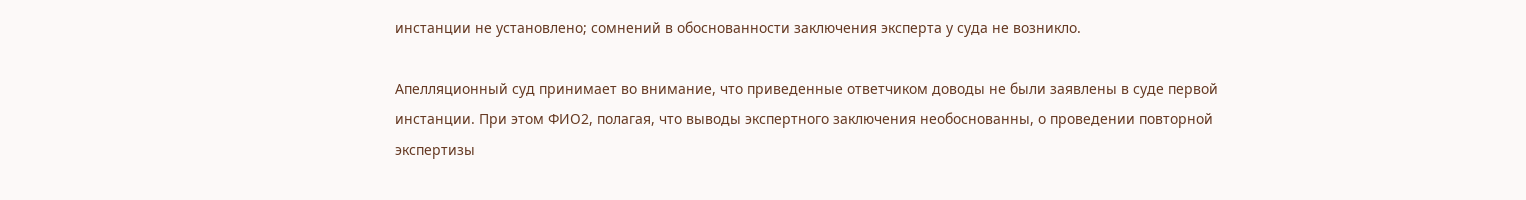инстанции не установлено; сомнений в обоснованности заключения эксперта у суда не возникло.

Апелляционный суд принимает во внимание, что приведенные ответчиком доводы не были заявлены в суде первой инстанции. При этом ФИО2, полагая, что выводы экспертного заключения необоснованны, о проведении повторной экспертизы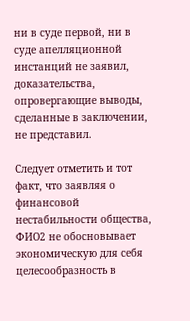ни в суде первой, ни в суде апелляционной инстанций не заявил, доказательства, опровергающие выводы, сделанные в заключении, не представил.

Следует отметить и тот факт, что заявляя о финансовой нестабильности общества, ФИО2 не обосновывает экономическую для себя целесообразность в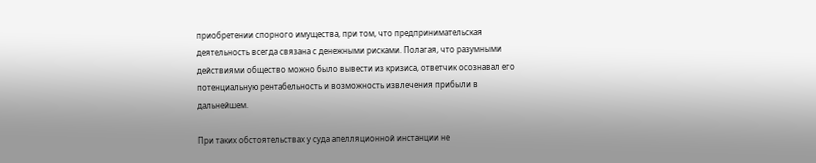приобретении спорного имущества, при том, что предпринимательская деятельность всегда связана с денежными рисками. Полагая, что разумными действиями общество можно было вывести из кризиса, ответчик осознавал его потенциальную рентабельность и возможность извлечения прибыли в дальнейшем.

При таких обстоятельствах у суда апелляционной инстанции не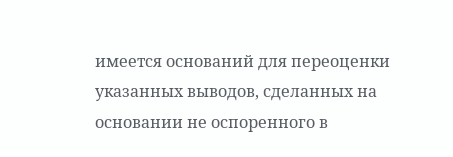имеется оснований для переоценки указанных выводов, сделанных на основании не оспоренного в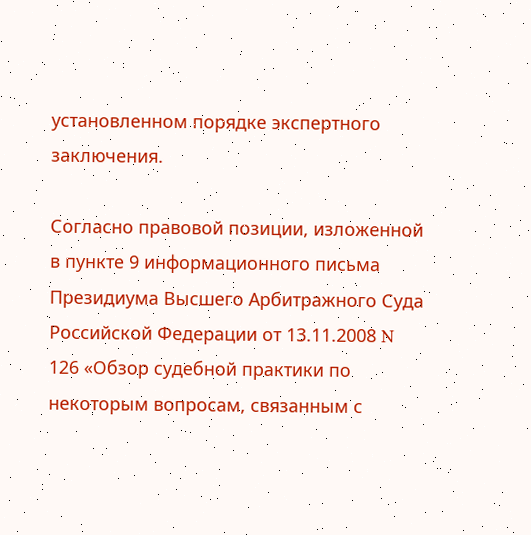установленном порядке экспертного заключения.

Согласно правовой позиции, изложенной в пункте 9 информационного письма Президиума Высшего Арбитражного Суда Российской Федерации от 13.11.2008 N 126 «Обзор судебной практики по некоторым вопросам, связанным с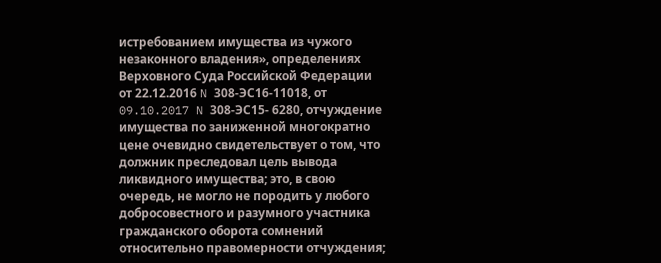истребованием имущества из чужого незаконного владения», определениях Верховного Суда Российской Федерации от 22.12.2016 N 308-ЭС16-11018, от 09.10.2017 N 308-ЭС15- 6280, отчуждение имущества по заниженной многократно цене очевидно свидетельствует о том, что должник преследовал цель вывода ликвидного имущества; это, в свою очередь, не могло не породить у любого добросовестного и разумного участника гражданского оборота сомнений относительно правомерности отчуждения;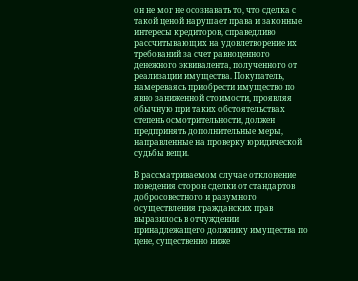он не мог не осознавать то, что сделка с такой ценой нарушает права и законные интересы кредиторов, справедливо рассчитывающих на удовлетворение их требований за счет равноценного денежного эквивалента, полученного от реализации имущества. Покупатель, намереваясь приобрести имущество по явно заниженной стоимости, проявляя обычную при таких обстоятельствах степень осмотрительности, должен предпринять дополнительные меры, направленные на проверку юридической судьбы вещи.

В рассматриваемом случае отклонение поведения сторон сделки от стандартов добросовестного и разумного осуществления гражданских прав выразилось в отчуждении принадлежащего должнику имущества по цене, существенно ниже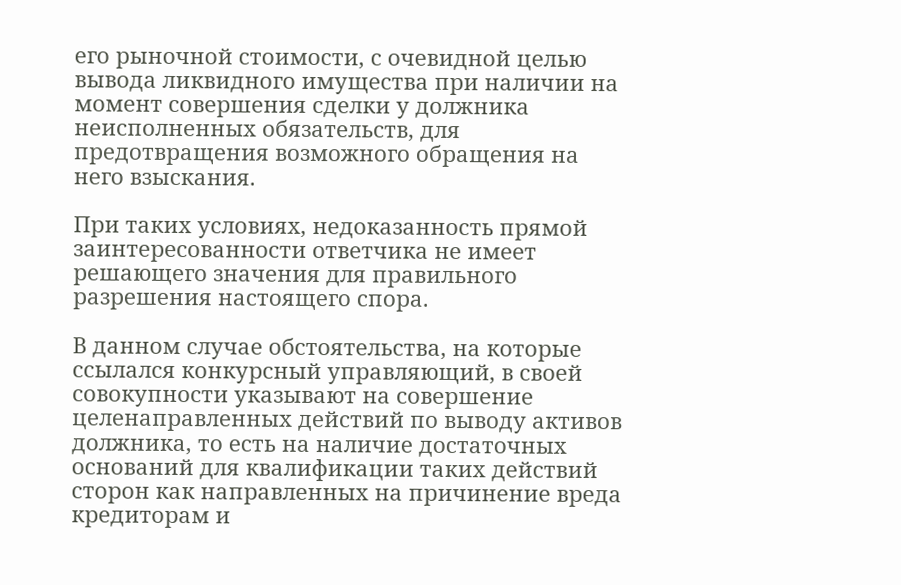его рыночной стоимости, с очевидной целью вывода ликвидного имущества при наличии на момент совершения сделки у должника неисполненных обязательств, для предотвращения возможного обращения на него взыскания.

При таких условиях, недоказанность прямой заинтересованности ответчика не имеет решающего значения для правильного разрешения настоящего спора.

В данном случае обстоятельства, на которые ссылался конкурсный управляющий, в своей совокупности указывают на совершение целенаправленных действий по выводу активов должника, то есть на наличие достаточных оснований для квалификации таких действий сторон как направленных на причинение вреда кредиторам и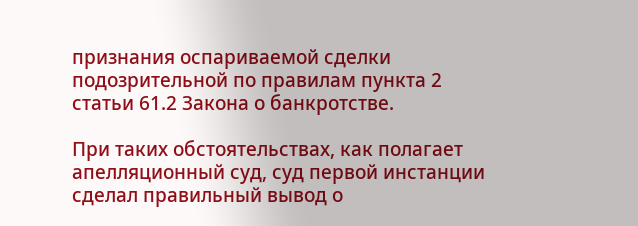признания оспариваемой сделки подозрительной по правилам пункта 2 статьи 61.2 Закона о банкротстве.

При таких обстоятельствах, как полагает апелляционный суд, суд первой инстанции сделал правильный вывод о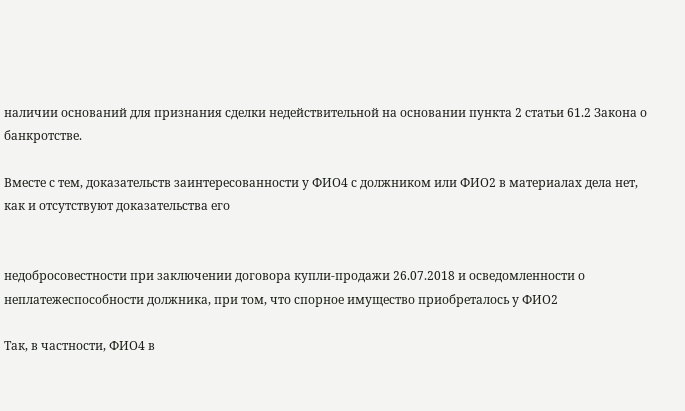наличии оснований для признания сделки недействительной на основании пункта 2 статьи 61.2 Закона о банкротстве.

Вместе с тем, доказательств заинтересованности у ФИО4 с должником или ФИО2 в материалах дела нет, как и отсутствуют доказательства его


недобросовестности при заключении договора купли-продажи 26.07.2018 и осведомленности о неплатежеспособности должника, при том, что спорное имущество приобреталось у ФИО2

Так, в частности, ФИО4 в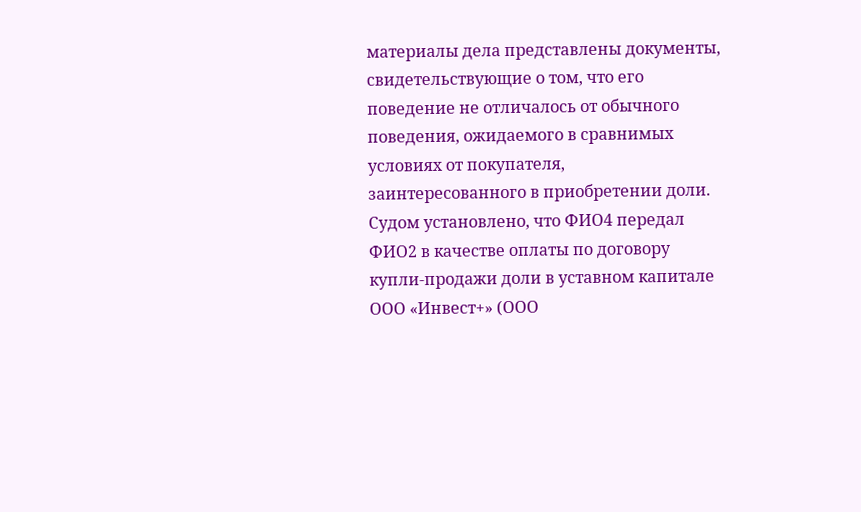материалы дела представлены документы, свидетельствующие о том, что его поведение не отличалось от обычного поведения, ожидаемого в сравнимых условиях от покупателя, заинтересованного в приобретении доли. Судом установлено, что ФИО4 передал ФИО2 в качестве оплаты по договору купли-продажи доли в уставном капитале ООО «Инвест+» (ООО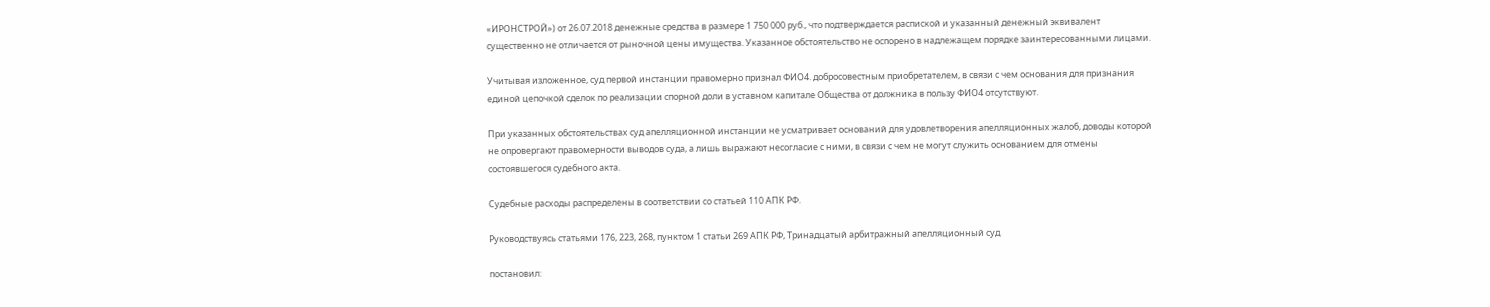«ИРОНСТРОЙ») от 26.07.2018 денежные средства в размере 1 750 000 руб., что подтверждается распиской и указанный денежный эквивалент существенно не отличается от рыночной цены имущества. Указанное обстоятельство не оспорено в надлежащем порядке заинтересованными лицами.

Учитывая изложенное, суд первой инстанции правомерно признал ФИО4. добросовестным приобретателем, в связи с чем основания для признания единой цепочкой сделок по реализации спорной доли в уставном капитале Общества от должника в пользу ФИО4 отсутствуют.

При указанных обстоятельствах суд апелляционной инстанции не усматривает оснований для удовлетворения апелляционных жалоб, доводы которой не опровергают правомерности выводов суда, а лишь выражают несогласие с ними, в связи с чем не могут служить основанием для отмены состоявшегося судебного акта.

Судебные расходы распределены в соответствии со статьей 110 АПК РФ.

Руководствуясь статьями 176, 223, 268, пунктом 1 статьи 269 АПК РФ, Тринадцатый арбитражный апелляционный суд

постановил: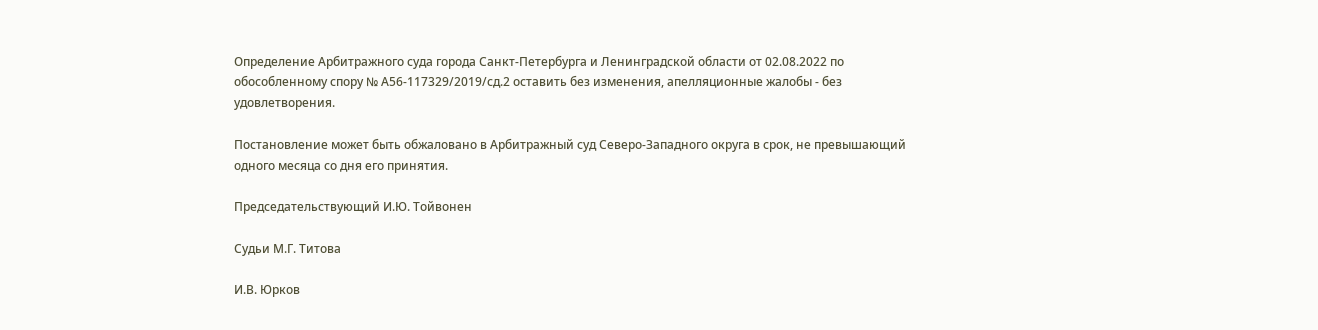Определение Арбитражного суда города Санкт-Петербурга и Ленинградской области от 02.08.2022 по обособленному спору № А56-117329/2019/сд.2 оставить без изменения, апелляционные жалобы - без удовлетворения.

Постановление может быть обжаловано в Арбитражный суд Северо-Западного округа в срок, не превышающий одного месяца со дня его принятия.

Председательствующий И.Ю. Тойвонен

Судьи М.Г. Титова

И.В. Юрков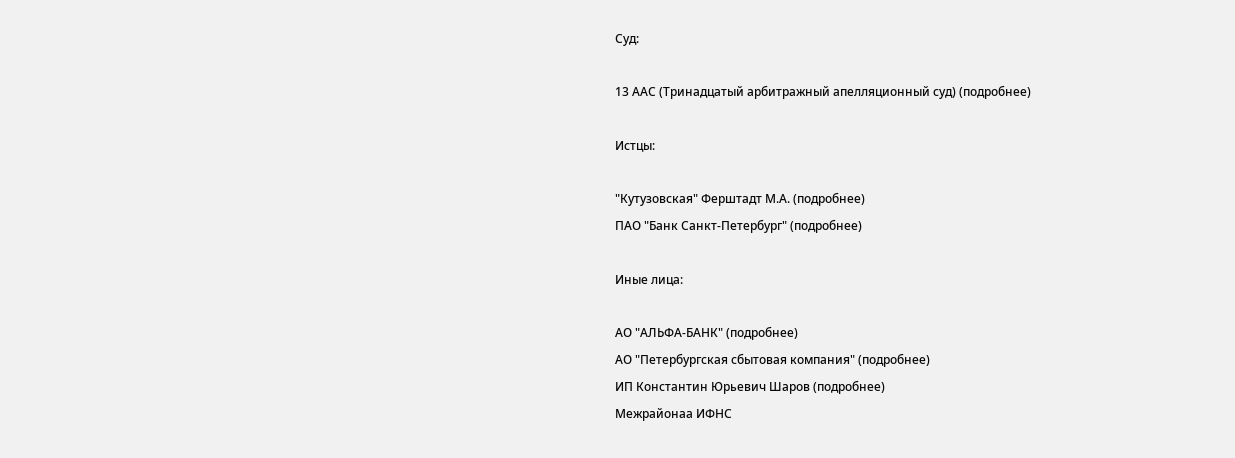Суд:

13 ААС (Тринадцатый арбитражный апелляционный суд) (подробнее)

Истцы:

"Кутузовская" Ферштадт М.А. (подробнее)
ПАО "Банк Санкт-Петербург" (подробнее)

Иные лица:

АО "АЛЬФА-БАНК" (подробнее)
АО "Петербургская сбытовая компания" (подробнее)
ИП Константин Юрьевич Шаров (подробнее)
Межрайонаа ИФНС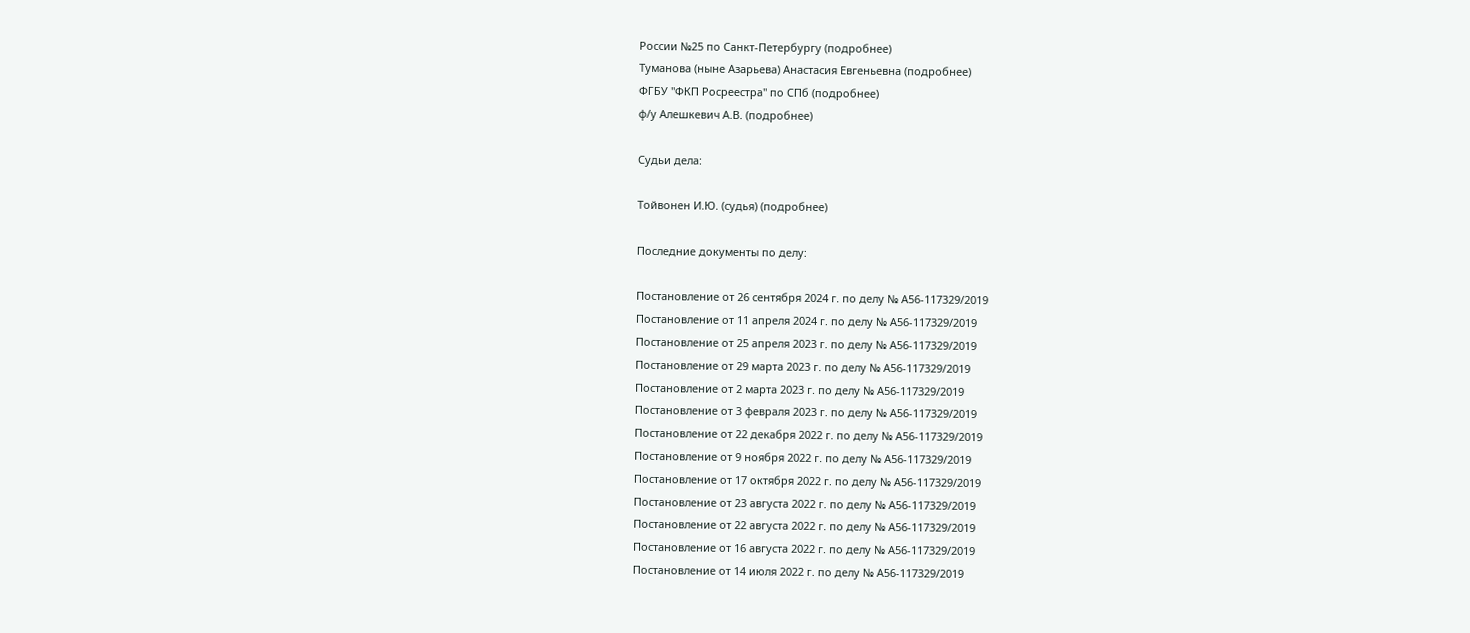России №25 по Санкт-Петербургу (подробнее)
Туманова (ныне Азарьева) Анастасия Евгеньевна (подробнее)
ФГБУ "ФКП Росреестра" по СПб (подробнее)
ф/у Алешкевич А.В. (подробнее)

Судьи дела:

Тойвонен И.Ю. (судья) (подробнее)

Последние документы по делу:

Постановление от 26 сентября 2024 г. по делу № А56-117329/2019
Постановление от 11 апреля 2024 г. по делу № А56-117329/2019
Постановление от 25 апреля 2023 г. по делу № А56-117329/2019
Постановление от 29 марта 2023 г. по делу № А56-117329/2019
Постановление от 2 марта 2023 г. по делу № А56-117329/2019
Постановление от 3 февраля 2023 г. по делу № А56-117329/2019
Постановление от 22 декабря 2022 г. по делу № А56-117329/2019
Постановление от 9 ноября 2022 г. по делу № А56-117329/2019
Постановление от 17 октября 2022 г. по делу № А56-117329/2019
Постановление от 23 августа 2022 г. по делу № А56-117329/2019
Постановление от 22 августа 2022 г. по делу № А56-117329/2019
Постановление от 16 августа 2022 г. по делу № А56-117329/2019
Постановление от 14 июля 2022 г. по делу № А56-117329/2019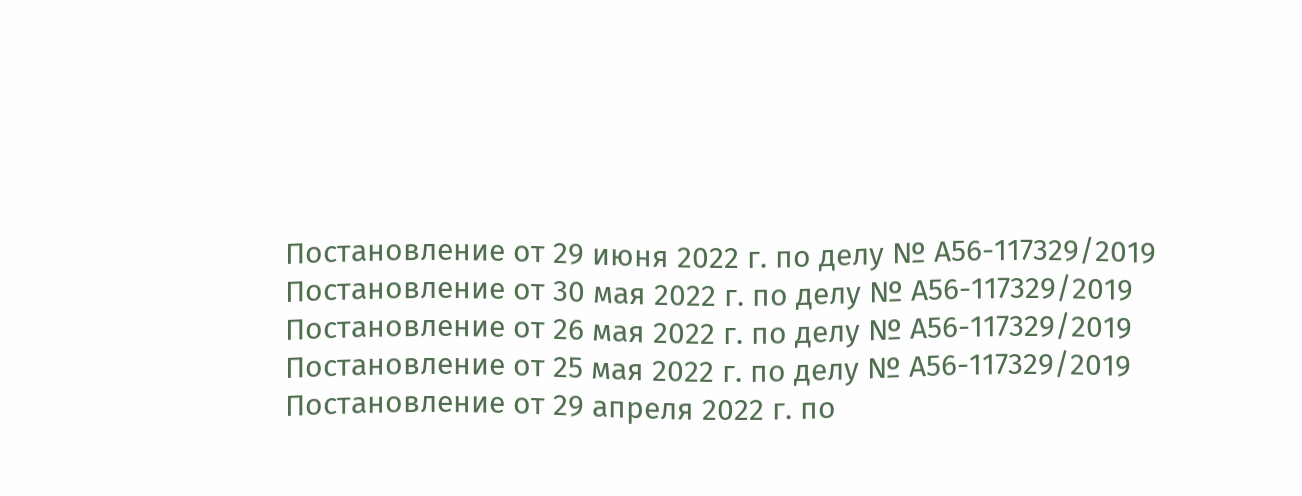Постановление от 29 июня 2022 г. по делу № А56-117329/2019
Постановление от 30 мая 2022 г. по делу № А56-117329/2019
Постановление от 26 мая 2022 г. по делу № А56-117329/2019
Постановление от 25 мая 2022 г. по делу № А56-117329/2019
Постановление от 29 апреля 2022 г. по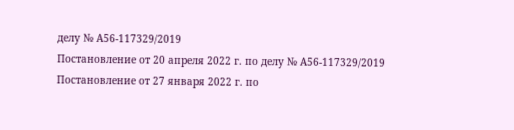делу № А56-117329/2019
Постановление от 20 апреля 2022 г. по делу № А56-117329/2019
Постановление от 27 января 2022 г. по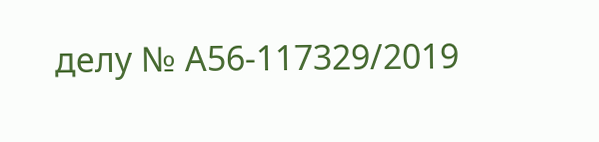делу № А56-117329/2019